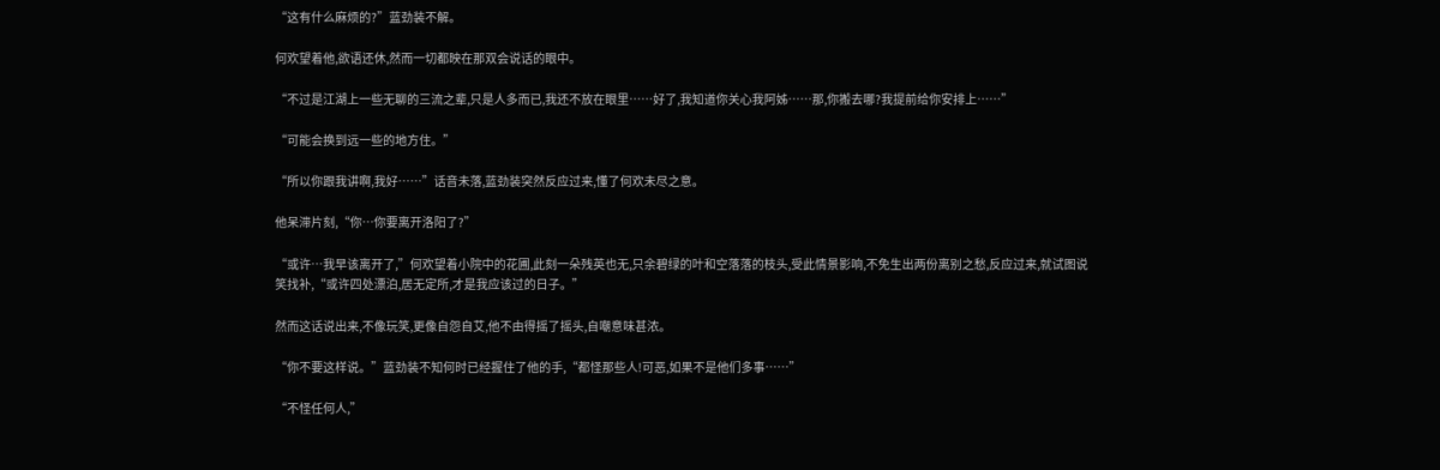“这有什么麻烦的?”蓝劲装不解。

何欢望着他,欲语还休,然而一切都映在那双会说话的眼中。

“不过是江湖上一些无聊的三流之辈,只是人多而已,我还不放在眼里……好了,我知道你关心我阿姊……那,你搬去哪?我提前给你安排上……”

“可能会换到远一些的地方住。”

“所以你跟我讲啊,我好……”话音未落,蓝劲装突然反应过来,懂了何欢未尽之意。

他呆滞片刻,“你…你要离开洛阳了?”

“或许…我早该离开了,”何欢望着小院中的花圃,此刻一朵残英也无,只余碧绿的叶和空落落的枝头,受此情景影响,不免生出两份离别之愁,反应过来,就试图说笑找补,“或许四处漂泊,居无定所,才是我应该过的日子。”

然而这话说出来,不像玩笑,更像自怨自艾,他不由得摇了摇头,自嘲意味甚浓。

“你不要这样说。”蓝劲装不知何时已经握住了他的手,“都怪那些人!可恶,如果不是他们多事……”

“不怪任何人,”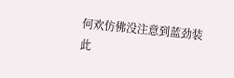何欢仿佛没注意到蓝劲装此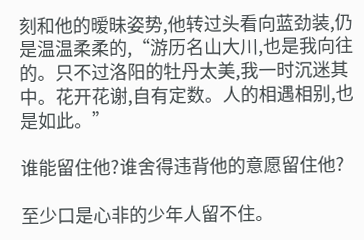刻和他的暧昧姿势,他转过头看向蓝劲装,仍是温温柔柔的,“游历名山大川,也是我向往的。只不过洛阳的牡丹太美,我一时沉迷其中。花开花谢,自有定数。人的相遇相别,也是如此。”

谁能留住他?谁舍得违背他的意愿留住他?

至少口是心非的少年人留不住。